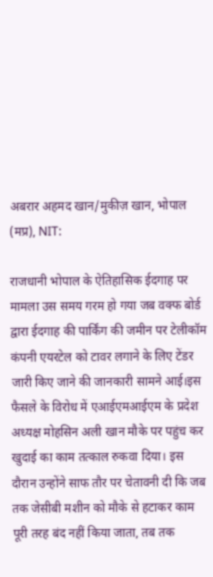अबरार अहमद खान/मुकीज़ खान, भोपाल (मप्र), NIT:

राजधानी भोपाल के ऐतिहासिक ईदगाह पर मामला उस समय गरम हो गया जब वक्फ बोर्ड द्वारा ईदगाह की पार्किंग की जमीन पर टेलीकॉम कंपनी एयरटेल को टावर लगाने के लिए टेंडर जारी किए जाने की जानकारी सामने आई।इस फैसले के विरोध में एआईएमआईएम के प्रदेश अध्यक्ष मोहसिन अली खान मौके पर पहुंच कर खुदाई का काम तत्काल रुकवा दिया। इस दौरान उन्होंने साफ तौर पर चेतावनी दी कि जब तक जेसीबी मशीन को मौके से हटाकर काम पूरी तरह बंद नहीं किया जाता, तब तक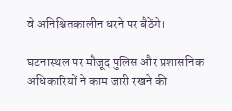वे अनिश्चितकालीन धरने पर बैठेंगे।

घटनास्थल पर मौजूद पुलिस और प्रशासनिक अधिकारियों ने काम जारी रखने की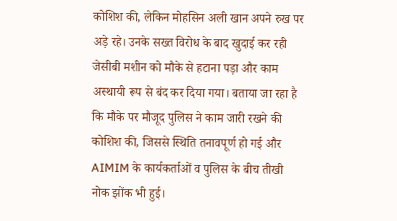कोशिश की, लेकिन मोहसिन अली खान अपने रुख पर अड़े रहे। उनके सख्त विरोध के बाद खुदाई कर रही जेसीबी मशीन को मौके से हटाना पड़ा और काम अस्थायी रूप से बंद कर दिया गया। बताया जा रहा है कि मौके पर मौजूद पुलिस ने काम जारी रखने की कोशिश की, जिससे स्थिति तनावपूर्ण हो गई और AIMIM के कार्यकर्ताओं व पुलिस के बीच तीखी नोक झोंक भी हुई।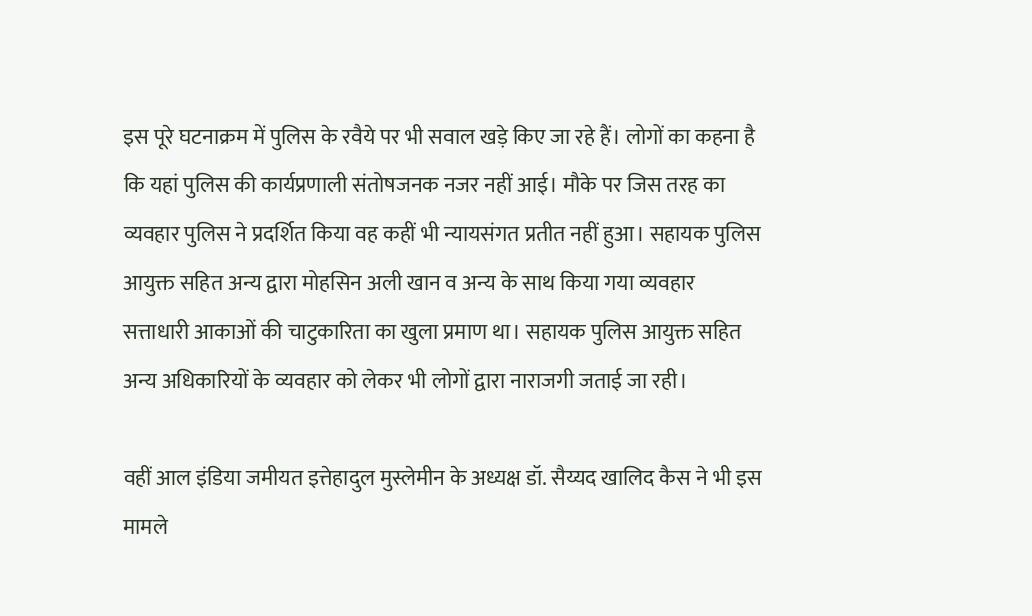इस पूरे घटनाक्रम में पुलिस के रवैये पर भी सवाल खड़े किए जा रहे हैं। लोगों का कहना है कि यहां पुलिस की कार्यप्रणाली संतोषजनक नजर नहीं आई। मौके पर जिस तरह का व्यवहार पुलिस ने प्रदर्शित किया वह कहीं भी न्यायसंगत प्रतीत नहीं हुआ। सहायक पुलिस आयुक्त सहित अन्य द्वारा मोहसिन अली खान व अन्य के साथ किया गया व्यवहार सत्ताधारी आकाओं की चाटुकारिता का खुला प्रमाण था। सहायक पुलिस आयुक्त सहित अन्य अधिकारियों के व्यवहार को लेकर भी लोगों द्वारा नाराजगी जताई जा रही।

वहीं आल इंडिया जमीयत इत्तेहादुल मुस्लेमीन के अध्यक्ष डॉ. सैय्यद खालिद कैस ने भी इस मामले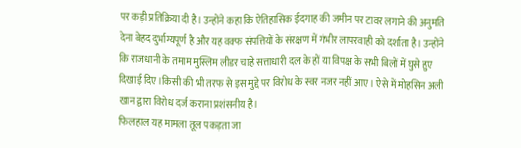पर कड़ी प्रतिक्रिया दी है। उन्होंने कहा कि ऐतिहासिक ईदगाह की जमीन पर टावर लगाने की अनुमति देना बेहद दुर्भाग्यपूर्ण है और यह वक्फ संपत्तियों के संरक्षण में गंभीर लापरवाही को दर्शाता है। उन्होंने कि राजधानी के तमाम मुस्लिम लीडर चाहे सत्ताधारी दल के हों या विपक्ष के सभी बिलों में घुसे हुए दिखाई दिए।किसी की भी तरफ से इस मुद्दे पर विरोध के स्वर नजर नहीं आए। ऐसे में मोहसिन अली खान द्वारा विरोध दर्ज कराना प्रशंसनीय है।
फिलहाल यह मामला तूल पकड़ता जा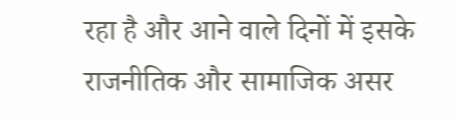रहा है और आने वाले दिनों में इसके राजनीतिक और सामाजिक असर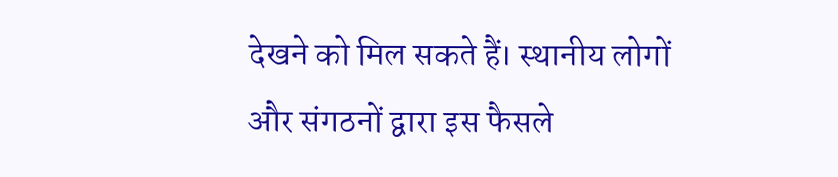देखने को मिल सकते हैं। स्थानीय लोगों और संगठनों द्वारा इस फैसले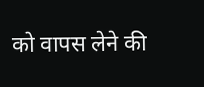को वापस लेने की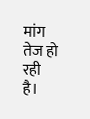मांग तेज हो रही है।